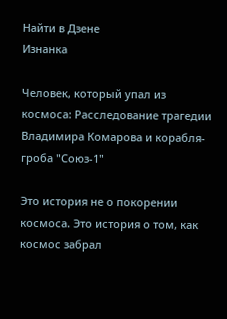Найти в Дзене
Изнанка

Человек, который упал из космоса: Расследование трагедии Владимира Комарова и корабля-гроба "Союз-1"

Это история не о покорении космоса. Это история о том, как космос забрал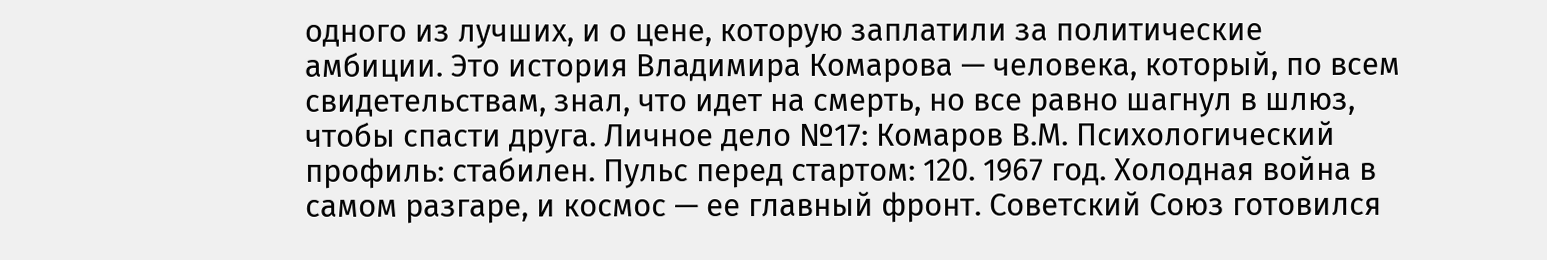одного из лучших, и о цене, которую заплатили за политические амбиции. Это история Владимира Комарова — человека, который, по всем свидетельствам, знал, что идет на смерть, но все равно шагнул в шлюз, чтобы спасти друга. Личное дело №17: Комаров В.М. Психологический профиль: стабилен. Пульс перед стартом: 120. 1967 год. Холодная война в самом разгаре, и космос — ее главный фронт. Советский Союз готовился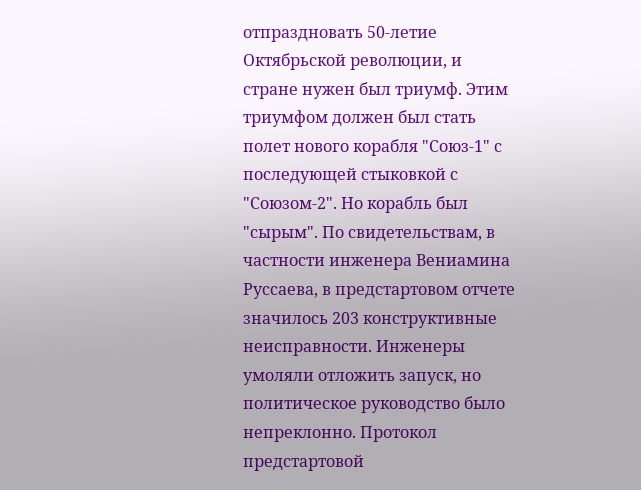отпраздновать 50-летие Октябрьской революции, и стране нужен был триумф. Этим триумфом должен был стать полет нового корабля "Союз-1" с последующей стыковкой с "Союзом-2". Но корабль был "сырым". По свидетельствам, в частности инженера Вениамина Руссаева, в предстартовом отчете значилось 203 конструктивные неисправности. Инженеры умоляли отложить запуск, но политическое руководство было непреклонно. Протокол предстартовой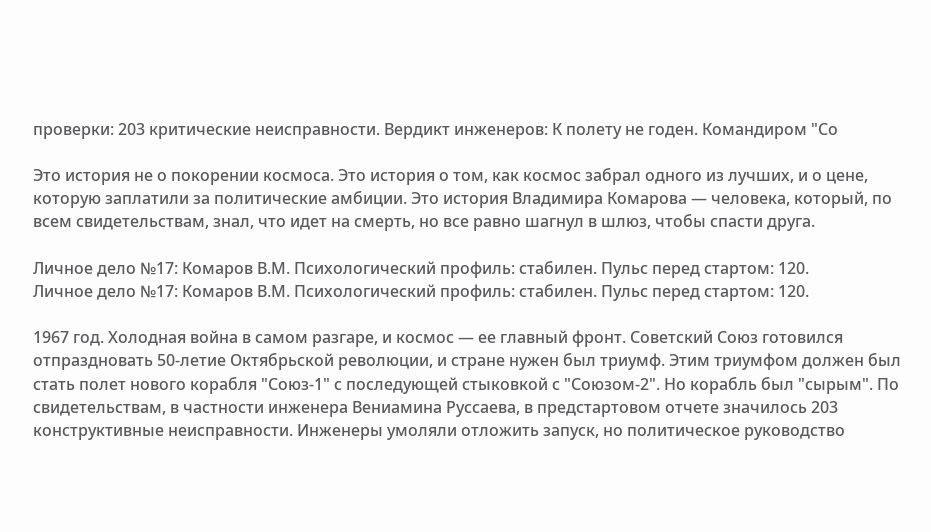проверки: 203 критические неисправности. Вердикт инженеров: К полету не годен. Командиром "Со

Это история не о покорении космоса. Это история о том, как космос забрал одного из лучших, и о цене, которую заплатили за политические амбиции. Это история Владимира Комарова — человека, который, по всем свидетельствам, знал, что идет на смерть, но все равно шагнул в шлюз, чтобы спасти друга.

Личное дело №17: Комаров В.М. Психологический профиль: стабилен. Пульс перед стартом: 120.
Личное дело №17: Комаров В.М. Психологический профиль: стабилен. Пульс перед стартом: 120.

1967 год. Холодная война в самом разгаре, и космос — ее главный фронт. Советский Союз готовился отпраздновать 50-летие Октябрьской революции, и стране нужен был триумф. Этим триумфом должен был стать полет нового корабля "Союз-1" с последующей стыковкой с "Союзом-2". Но корабль был "сырым". По свидетельствам, в частности инженера Вениамина Руссаева, в предстартовом отчете значилось 203 конструктивные неисправности. Инженеры умоляли отложить запуск, но политическое руководство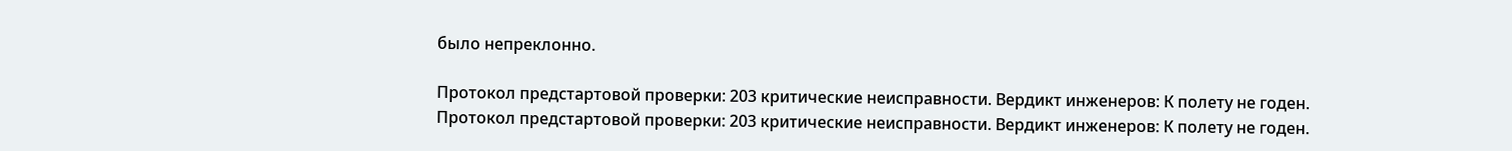было непреклонно.

Протокол предстартовой проверки: 203 критические неисправности. Вердикт инженеров: К полету не годен.
Протокол предстартовой проверки: 203 критические неисправности. Вердикт инженеров: К полету не годен.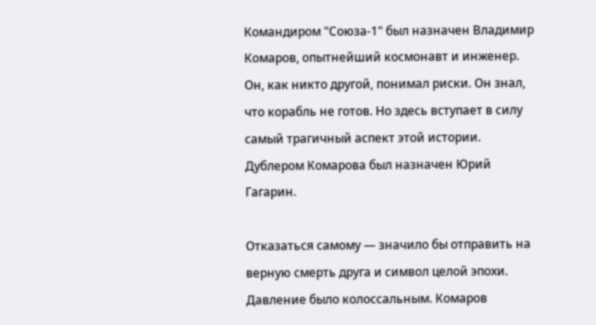Командиром "Союза-1" был назначен Владимир Комаров, опытнейший космонавт и инженер. Он, как никто другой, понимал риски. Он знал, что корабль не готов. Но здесь вступает в силу самый трагичный аспект этой истории. Дублером Комарова был назначен Юрий Гагарин.

Отказаться самому — значило бы отправить на верную смерть друга и символ целой эпохи. Давление было колоссальным. Комаров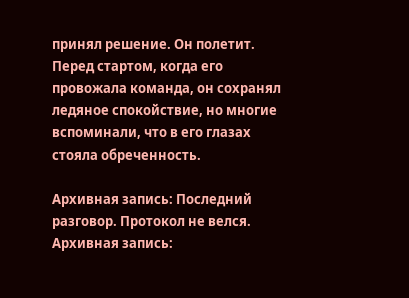принял решение. Он полетит. Перед стартом, когда его провожала команда, он сохранял ледяное спокойствие, но многие вспоминали, что в его глазах стояла обреченность.

Архивная запись: Последний разговор. Протокол не велся.
Архивная запись: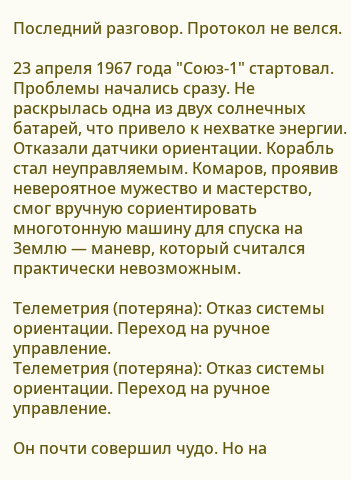Последний разговор. Протокол не велся.

23 апреля 1967 года "Союз-1" стартовал. Проблемы начались сразу. Не раскрылась одна из двух солнечных батарей, что привело к нехватке энергии. Отказали датчики ориентации. Корабль стал неуправляемым. Комаров, проявив невероятное мужество и мастерство, смог вручную сориентировать многотонную машину для спуска на Землю — маневр, который считался практически невозможным.

Телеметрия (потеряна): Отказ системы ориентации. Переход на ручное управление.
Телеметрия (потеряна): Отказ системы ориентации. Переход на ручное управление.

Он почти совершил чудо. Но на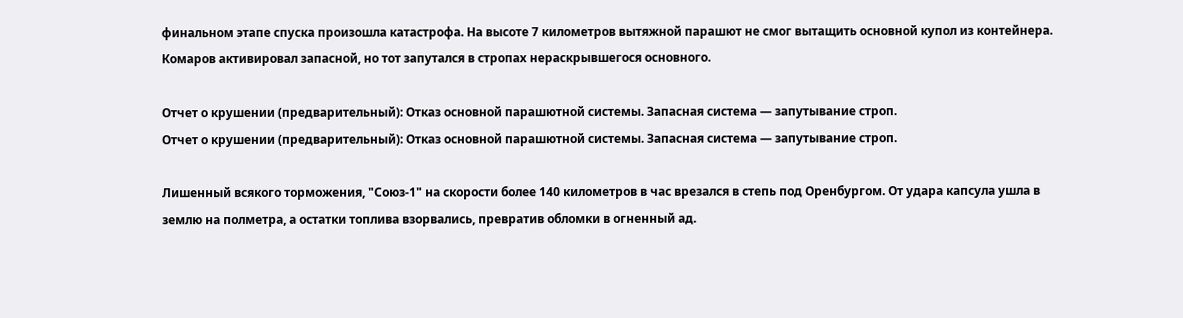финальном этапе спуска произошла катастрофа. На высоте 7 километров вытяжной парашют не смог вытащить основной купол из контейнера. Комаров активировал запасной, но тот запутался в стропах нераскрывшегося основного.

Отчет о крушении (предварительный): Отказ основной парашютной системы. Запасная система — запутывание строп.
Отчет о крушении (предварительный): Отказ основной парашютной системы. Запасная система — запутывание строп.

Лишенный всякого торможения, "Союз-1" на скорости более 140 километров в час врезался в степь под Оренбургом. От удара капсула ушла в землю на полметра, а остатки топлива взорвались, превратив обломки в огненный ад.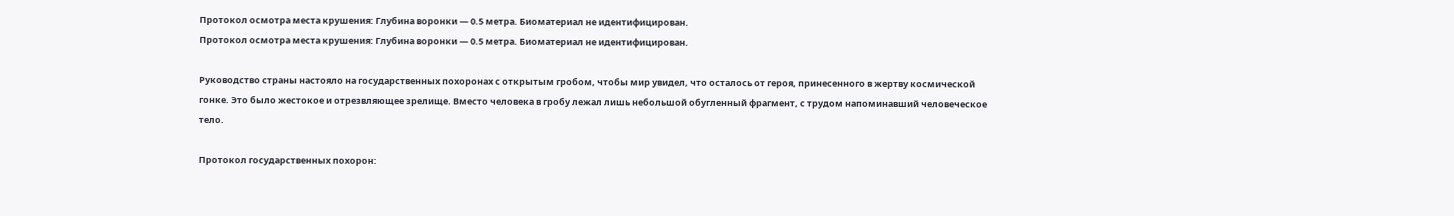Протокол осмотра места крушения: Глубина воронки — 0.5 метра. Биоматериал не идентифицирован.
Протокол осмотра места крушения: Глубина воронки — 0.5 метра. Биоматериал не идентифицирован.

Руководство страны настояло на государственных похоронах с открытым гробом, чтобы мир увидел, что осталось от героя, принесенного в жертву космической гонке. Это было жестокое и отрезвляющее зрелище. Вместо человека в гробу лежал лишь небольшой обугленный фрагмент, с трудом напоминавший человеческое тело.

Протокол государственных похорон: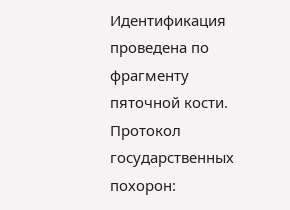Идентификация проведена по фрагменту пяточной кости.
Протокол государственных похорон: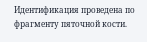Идентификация проведена по фрагменту пяточной кости.